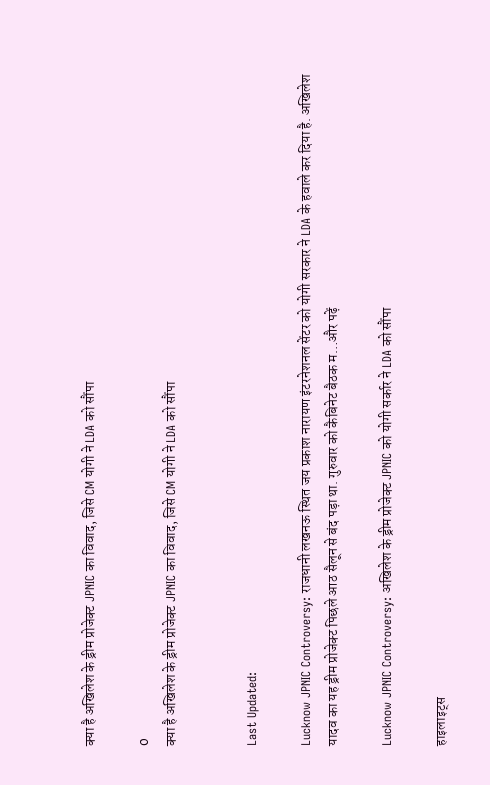क्या है अखिलेश के ड्रीम प्रोजेक्ट JPNIC का विवाद, जिसे CM योगी ने LDA को सौंपा

0
क्या है अखिलेश के ड्रीम प्रोजेक्ट JPNIC का विवाद, जिसे CM योगी ने LDA को सौंपा


Last Updated:

Lucknow JPNIC Controversy: राजधानी लखनऊ स्थित जय प्रकाश नारायण इंटरनेशनल सेंटर को योगी सरकार ने LDA के हवाले कर दिया है. अखिलेश यादव का यह ड्रीम प्रोजेक्ट पिछले आठ सैलून से बंद पड़ा था. गुरुवार को कैबिनेट बैठक म…और पढ़ें

Lucknow JPNIC Controversy: अखिलेश के ड्रीम प्रोजेक्ट JPNIC को योगी सर्कार ने LDA को सौंपा

हाइलाइट्स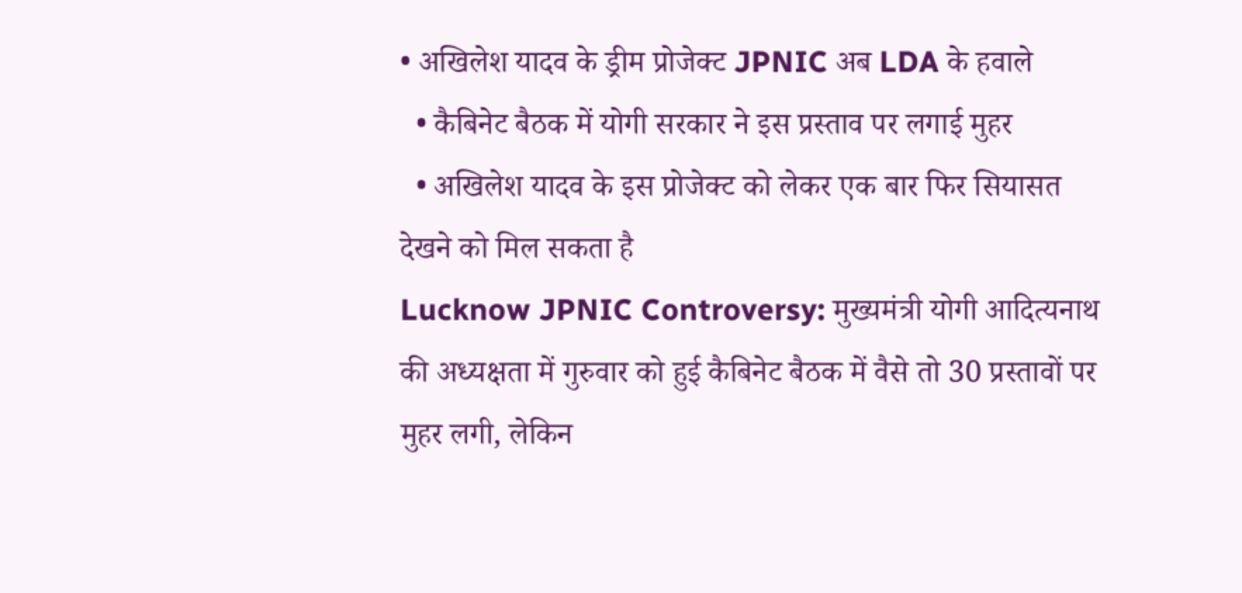• अखिलेश यादव के ड्रीम प्रोजेक्ट JPNIC अब LDA के हवाले
  • कैबिनेट बैठक में योगी सरकार ने इस प्रस्ताव पर लगाई मुहर
  • अखिलेश यादव के इस प्रोजेक्ट को लेकर एक बार फिर सियासत देखने को मिल सकता है
Lucknow JPNIC Controversy: मुख्यमंत्री योगी आदित्यनाथ की अध्यक्षता में गुरुवार को हुई कैबिनेट बैठक में वैसे तो 30 प्रस्तावों पर मुहर लगी, लेकिन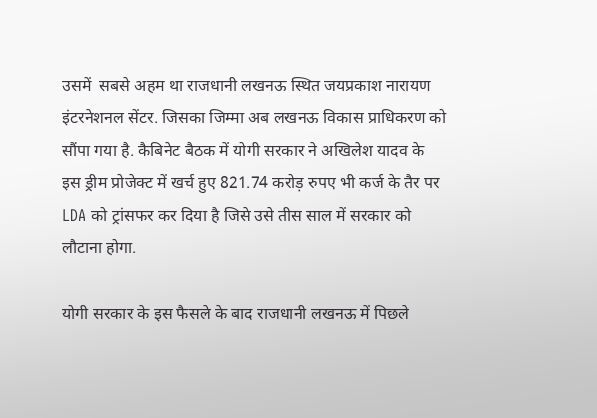उसमें  सबसे अहम था राजधानी लखनऊ स्थित जयप्रकाश नारायण इंटरनेशनल सेंटर. जिसका जिम्मा अब लखनऊ विकास प्राधिकरण को सौंपा गया है. कैबिनेट बैठक में योगी सरकार ने अखिलेश यादव के इस ड्रीम प्रोजेक्ट में खर्च हुए 821.74 करोड़ रुपए भी कर्ज के तैर पर LDA को ट्रांसफर कर दिया है जिसे उसे तीस साल में सरकार को लौटाना होगा.

योगी सरकार के इस फैसले के बाद राजधानी लखनऊ में पिछले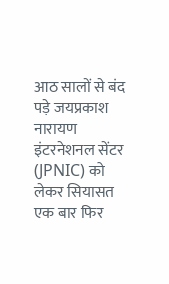आठ सालों से बंद पड़े जयप्रकाश नारायण इंटरनेशनल सेंटर (JPNIC) को लेकर सियासत एक बार फिर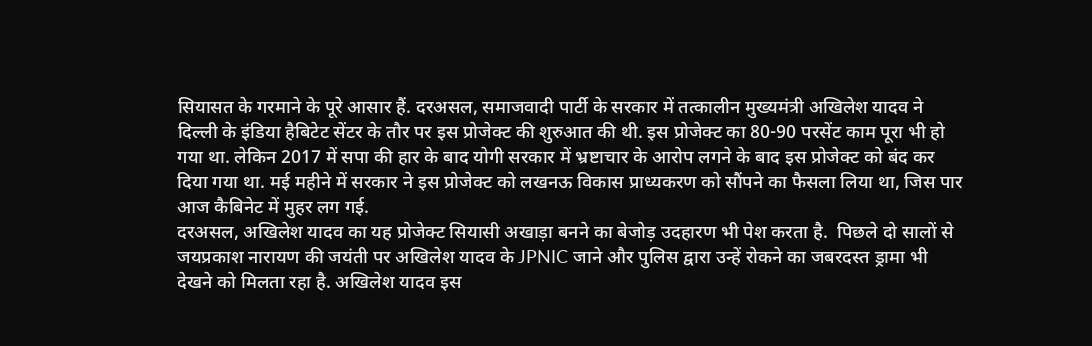सियासत के गरमाने के पूरे आसार हैं. दरअसल, समाजवादी पार्टी के सरकार में तत्कालीन मुख्यमंत्री अखिलेश यादव ने दिल्ली के इंडिया हैबिटेट सेंटर के तौर पर इस प्रोजेक्ट की शुरुआत की थी. इस प्रोजेक्ट का 80-90 परसेंट काम पूरा भी हो गया था. लेकिन 2017 में सपा की हार के बाद योगी सरकार में भ्रष्टाचार के आरोप लगने के बाद इस प्रोजेक्ट को बंद कर दिया गया था. मई महीने में सरकार ने इस प्रोजेक्ट को लखनऊ विकास प्राध्यकरण को सौंपने का फैसला लिया था, जिस पार आज कैबिनेट में मुहर लग गई.
दरअसल, अखिलेश यादव का यह प्रोजेक्ट सियासी अखाड़ा बनने का बेजोड़ उदहारण भी पेश करता है.  पिछले दो सालों से जयप्रकाश नारायण की जयंती पर अखिलेश यादव के JPNIC जाने और पुलिस द्वारा उन्हें रोकने का जबरदस्त ड्रामा भी देखने को मिलता रहा है. अखिलेश यादव इस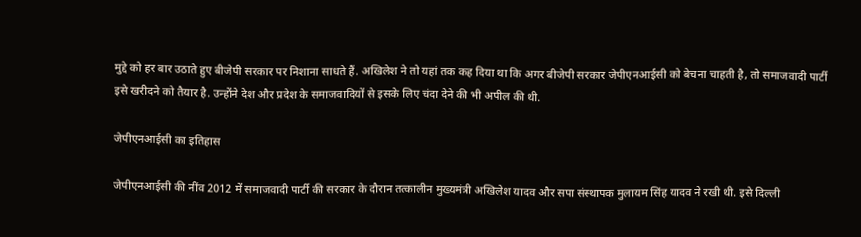मुद्दे को हर बार उठाते हुए बीजेपी सरकार पर निशाना साधते हैं. अखिलेश ने तो यहां तक कह दिया था कि अगर बीजेपी सरकार जेपीएनआईसी को बेचना चाहती है, तो समाजवादी पार्टी इसे खरीदने को तैयार है. उन्होंने देश और प्रदेश के समाजवादियों से इसके लिए चंदा देने की भी अपील की थी.

जेपीएनआईसी का इतिहास

जेपीएनआईसी की नींव 2012 में समाजवादी पार्टी की सरकार के दौरान तत्कालीन मुख्यमंत्री अखिलेश यादव और सपा संस्थापक मुलायम सिंह यादव ने रखी थी. इसे दिल्ली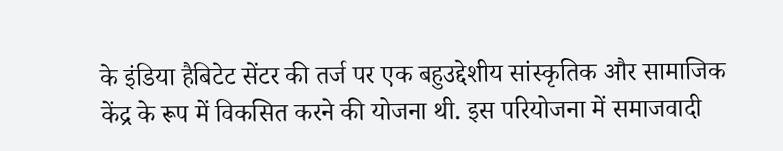के इंडिया हैबिटेट सेंटर की तर्ज पर एक बहुउद्देशीय सांस्कृतिक और सामाजिक केंद्र के रूप में विकसित करने की योजना थी. इस परियोजना में समाजवादी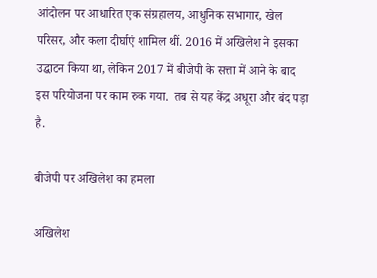आंदोलन पर आधारित एक संग्रहालय, आधुनिक सभागार, खेल परिसर, और कला दीर्घाएं शामिल थीं. 2016 में अखिलेश ने इसका उद्घाटन किया था, लेकिन 2017 में बीजेपी के सत्ता में आने के बाद इस परियोजना पर काम रुक गया.  तब से यह केंद्र अधूरा और बंद पड़ा है.

बीजेपी पर अखिलेश का हमला

अखिलेश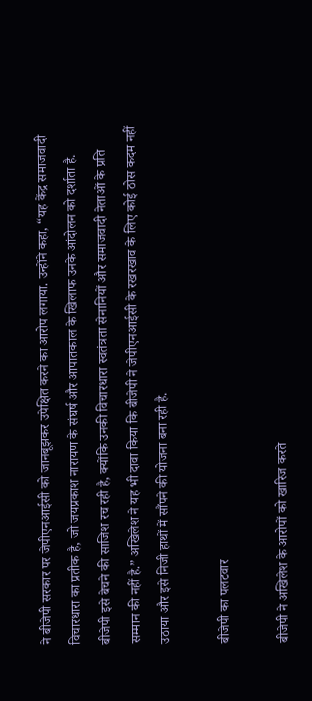ने बीजेपी सरकार पर जेपीएनआईसी को जानबूझकर उपेक्षित करने का आरोप लगाया. उन्होंने कहा, “यह केंद्र समाजवादी विचारधारा का प्रतीक है, जो जयप्रकाश नारायण के संघर्ष और आपातकाल के खिलाफ उनके आंदोलन को दर्शाता है. बीजेपी इसे बेचने की साजिश रच रही है, क्योंकि उनकी विचारधारा स्वतंत्रता सेनानियों और समाजवादी नेताओं के प्रति सम्मान की नहीं है.” अखिलेश ने यह भी दावा किया कि बीजेपी ने जेपीएनआईसी के रखरखाव के लिए कोई ठोस कदम नहीं उठाया और इसे निजी हाथों में सौंपने की योजना बना रही है.

बीजेपी का पलटवार

बीजेपी ने अखिलेश के आरोपों को खारिज करते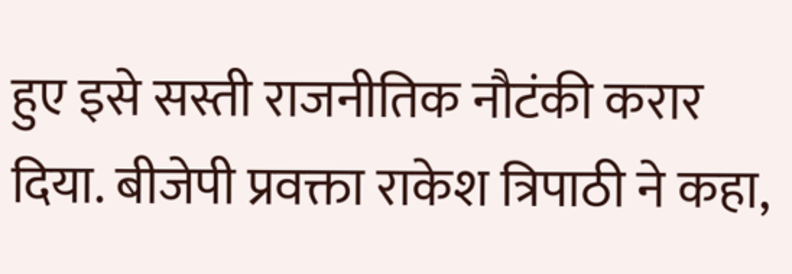हुए इसे सस्ती राजनीतिक नौटंकी करार दिया. बीजेपी प्रवक्ता राकेश त्रिपाठी ने कहा,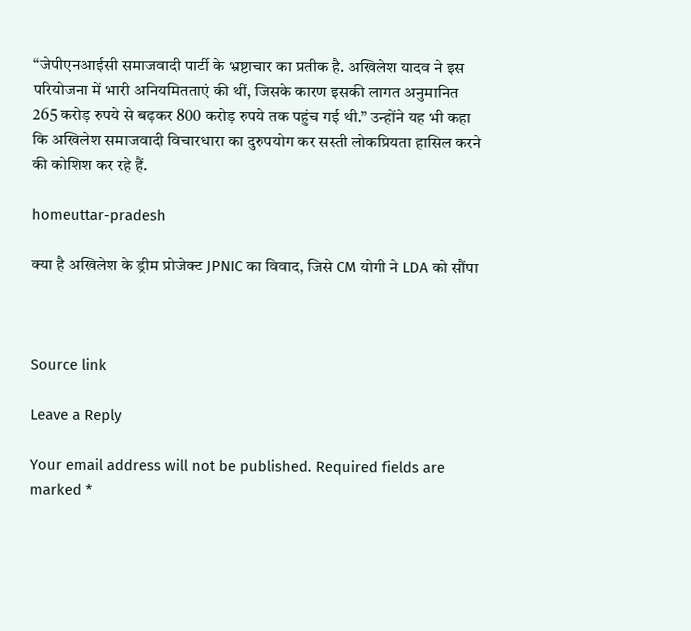“जेपीएनआईसी समाजवादी पार्टी के भ्रष्टाचार का प्रतीक है. अखिलेश यादव ने इस परियोजना में भारी अनियमितताएं की थीं, जिसके कारण इसकी लागत अनुमानित 265 करोड़ रुपये से बढ़कर 800 करोड़ रुपये तक पहुंच गई थी.” उन्होंने यह भी कहा कि अखिलेश समाजवादी विचारधारा का दुरुपयोग कर सस्ती लोकप्रियता हासिल करने की कोशिश कर रहे हैं.

homeuttar-pradesh

क्या है अखिलेश के ड्रीम प्रोजेक्ट JPNIC का विवाद, जिसे CM योगी ने LDA को सौंपा



Source link

Leave a Reply

Your email address will not be published. Required fields are marked *